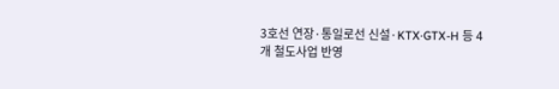3호선 연장·통일로선 신설·KTX·GTX-H 등 4개 철도사업 반영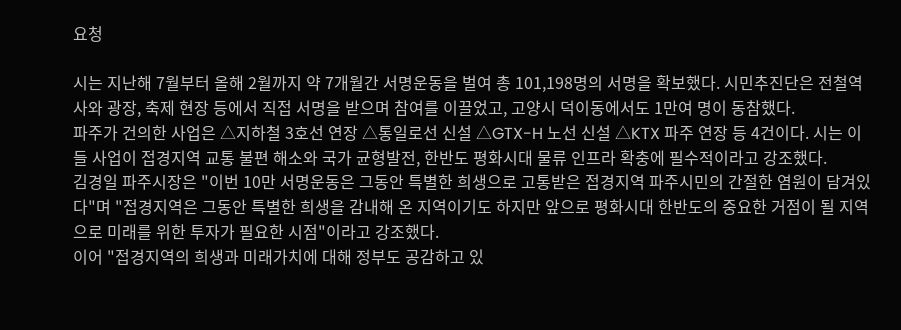요청

시는 지난해 7월부터 올해 2월까지 약 7개월간 서명운동을 벌여 총 101,198명의 서명을 확보했다. 시민추진단은 전철역사와 광장, 축제 현장 등에서 직접 서명을 받으며 참여를 이끌었고, 고양시 덕이동에서도 1만여 명이 동참했다.
파주가 건의한 사업은 △지하철 3호선 연장 △통일로선 신설 △GTX-H 노선 신설 △KTX 파주 연장 등 4건이다. 시는 이들 사업이 접경지역 교통 불편 해소와 국가 균형발전, 한반도 평화시대 물류 인프라 확충에 필수적이라고 강조했다.
김경일 파주시장은 "이번 10만 서명운동은 그동안 특별한 희생으로 고통받은 접경지역 파주시민의 간절한 염원이 담겨있다"며 "접경지역은 그동안 특별한 희생을 감내해 온 지역이기도 하지만 앞으로 평화시대 한반도의 중요한 거점이 될 지역으로 미래를 위한 투자가 필요한 시점"이라고 강조했다.
이어 "접경지역의 희생과 미래가치에 대해 정부도 공감하고 있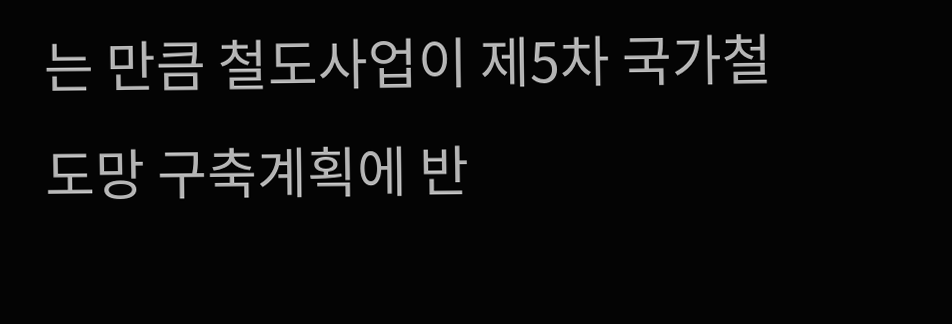는 만큼 철도사업이 제5차 국가철도망 구축계획에 반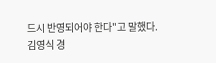드시 반영되어야 한다"고 말했다.
김영식 경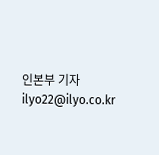인본부 기자 ilyo22@ilyo.co.kr